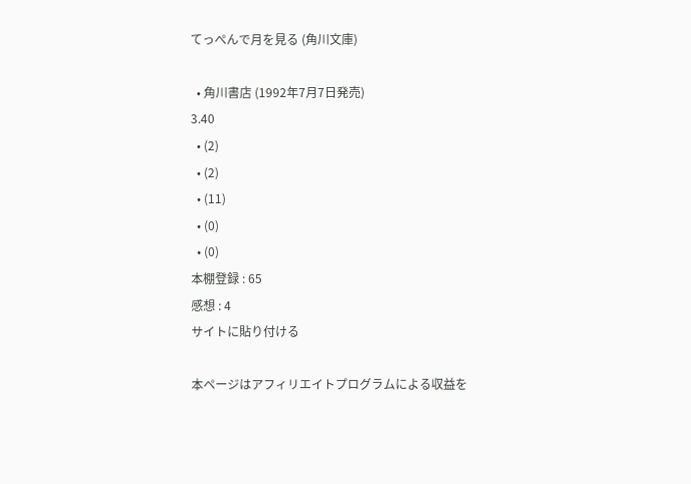てっぺんで月を見る (角川文庫)

  • 角川書店 (1992年7月7日発売)
3.40
  • (2)
  • (2)
  • (11)
  • (0)
  • (0)
本棚登録 : 65
感想 : 4
サイトに貼り付ける

本ページはアフィリエイトプログラムによる収益を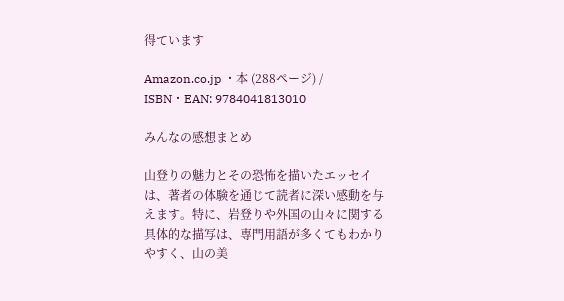得ています

Amazon.co.jp ・本 (288ページ) / ISBN・EAN: 9784041813010

みんなの感想まとめ

山登りの魅力とその恐怖を描いたエッセイは、著者の体験を通じて読者に深い感動を与えます。特に、岩登りや外国の山々に関する具体的な描写は、専門用語が多くてもわかりやすく、山の美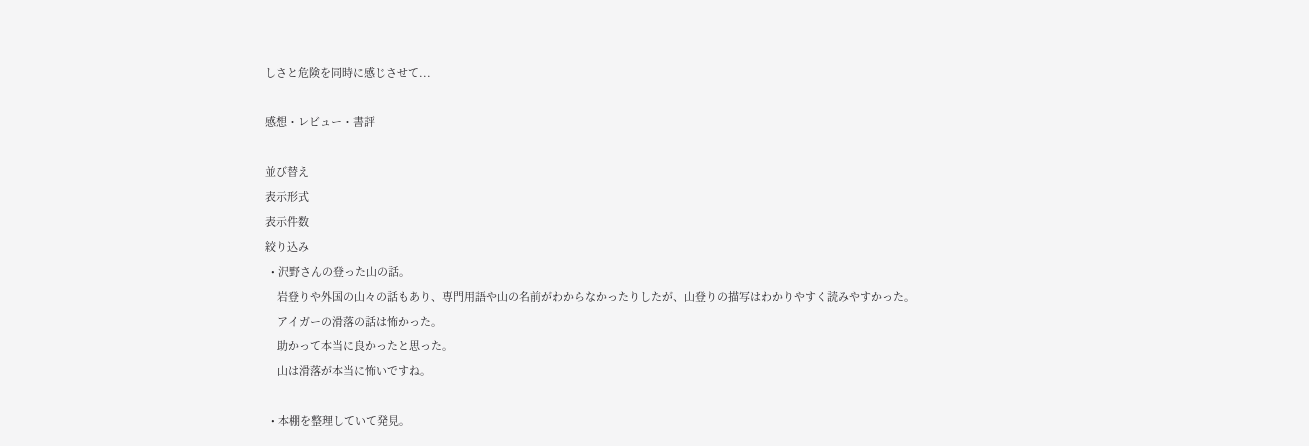しさと危険を同時に感じさせて...

感想・レビュー・書評

並び替え
表示形式
表示件数
絞り込み
  • 沢野さんの登った山の話。
    岩登りや外国の山々の話もあり、専門用語や山の名前がわからなかったりしたが、山登りの描写はわかりやすく読みやすかった。
    アイガーの滑落の話は怖かった。
    助かって本当に良かったと思った。
    山は滑落が本当に怖いですね。

  • 本棚を整理していて発見。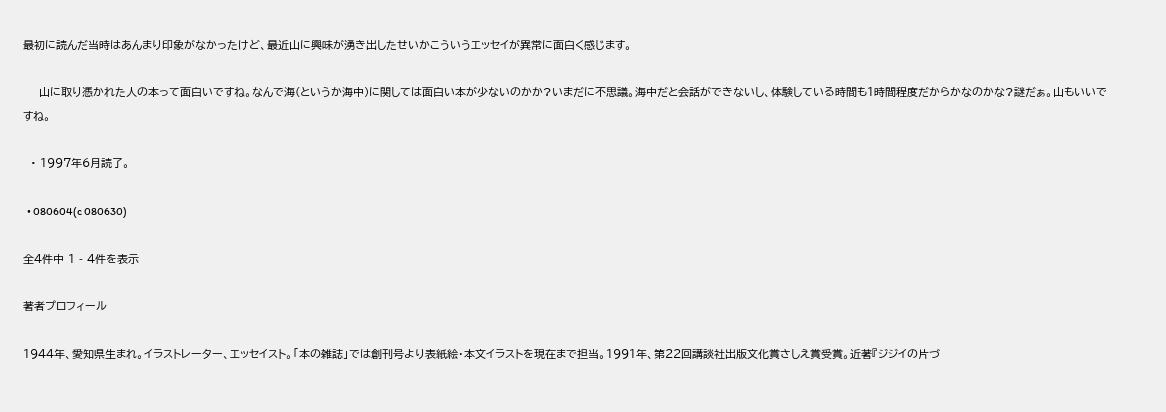最初に読んだ当時はあんまり印象がなかったけど、最近山に興味が湧き出したせいかこういうエッセイが異常に面白く感じます。

    山に取り憑かれた人の本って面白いですね。なんで海(というか海中)に関しては面白い本が少ないのかか?いまだに不思議。海中だと会話ができないし、体験している時間も1時間程度だからかなのかな?謎だぁ。山もいいですね。

  • 1997年6月読了。

  • 080604(c 080630)

全4件中 1 - 4件を表示

著者プロフィール

1944年、愛知県生まれ。イラストレーター、エッセイスト。「本の雑誌」では創刊号より表紙絵・本文イラストを現在まで担当。1991年、第22回講談社出版文化賞さしえ賞受賞。近著『ジジイの片づ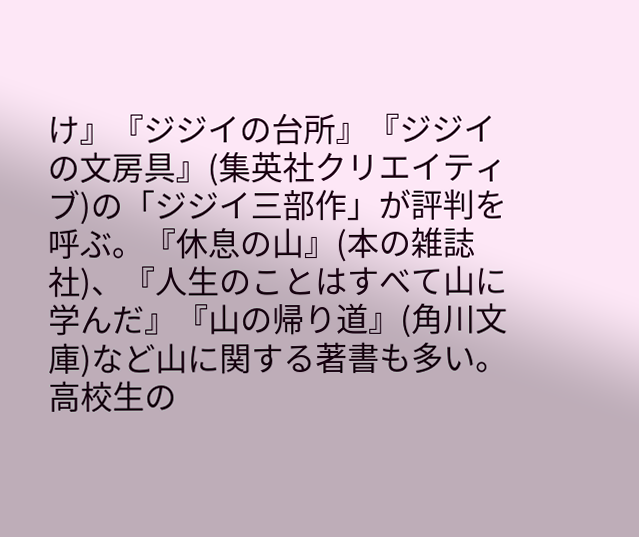け』『ジジイの台所』『ジジイの文房具』(集英社クリエイティブ)の「ジジイ三部作」が評判を呼ぶ。『休息の山』(本の雑誌社)、『人生のことはすべて山に学んだ』『山の帰り道』(角川文庫)など山に関する著書も多い。高校生の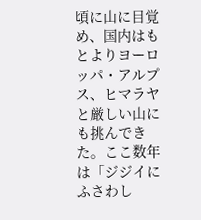頃に山に目覚め、国内はもとよりヨーロッパ・アルプス、ヒマラヤと厳しい山にも挑んできた。ここ数年は「ジジイにふさわし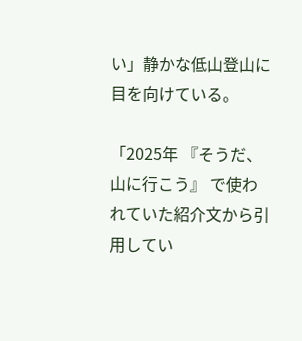い」静かな低山登山に目を向けている。

「2025年 『そうだ、山に行こう』 で使われていた紹介文から引用してい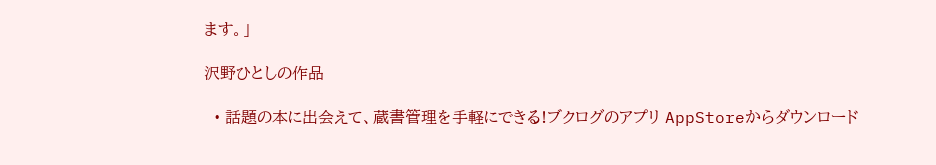ます。」

沢野ひとしの作品

  • 話題の本に出会えて、蔵書管理を手軽にできる!ブクログのアプリ AppStoreからダウンロード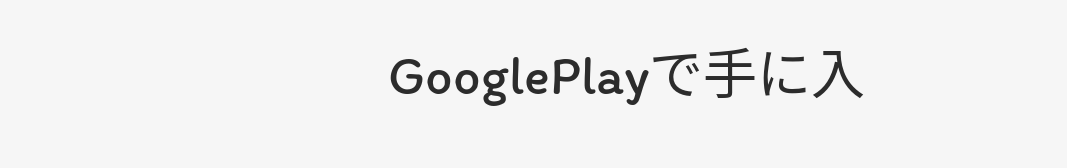GooglePlayで手に入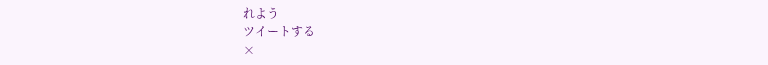れよう
ツイートする
×